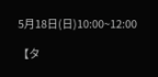5月18日(日)10:00~12:00

【タ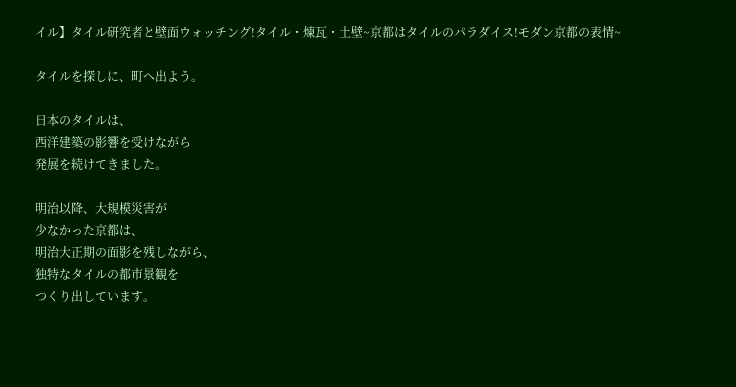イル】タイル研究者と壁面ウォッチング!タイル・煉瓦・土壁~京都はタイルのパラダイス!モダン京都の表情~

タイルを探しに、町へ出よう。

日本のタイルは、
西洋建築の影響を受けながら
発展を続けてきました。

明治以降、大規模災害が
少なかった京都は、
明治大正期の面影を残しながら、
独特なタイルの都市景観を
つくり出しています。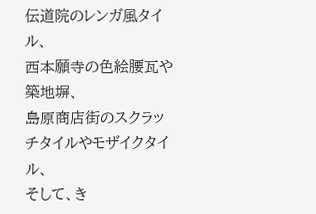伝道院のレンガ風タイル、
西本願寺の色絵腰瓦や築地塀、
島原商店街のスクラッチタイルやモザイクタイル、
そして、き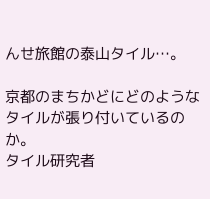んせ旅館の泰山タイル…。

京都のまちかどにどのような
タイルが張り付いているのか。
タイル研究者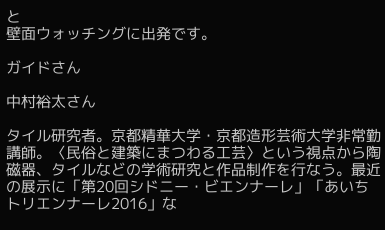と
壁面ウォッチングに出発です。

ガイドさん

中村裕太さん

タイル研究者。京都精華大学・京都造形芸術大学非常勤講師。〈民俗と建築にまつわる工芸〉という視点から陶磁器、タイルなどの学術研究と作品制作を行なう。最近の展示に「第20回シドニー・ビエンナーレ」「あいちトリエンナーレ2016」な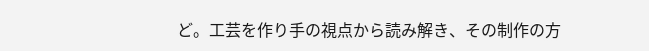ど。工芸を作り手の視点から読み解き、その制作の方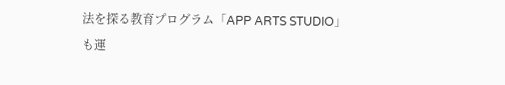法を探る教育プログラム「APP ARTS STUDIO」も運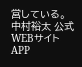営している。
中村裕太 公式WEBサイト
APP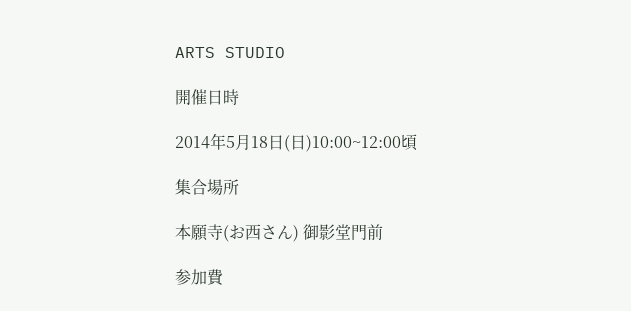ARTS STUDIO

開催日時

2014年5月18日(日)10:00~12:00頃

集合場所

本願寺(お西さん) 御影堂門前

参加費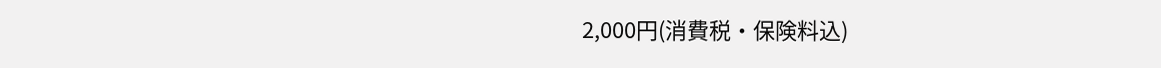2,000円(消費税・保険料込)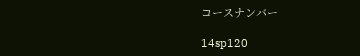コースナンバー

14sp120